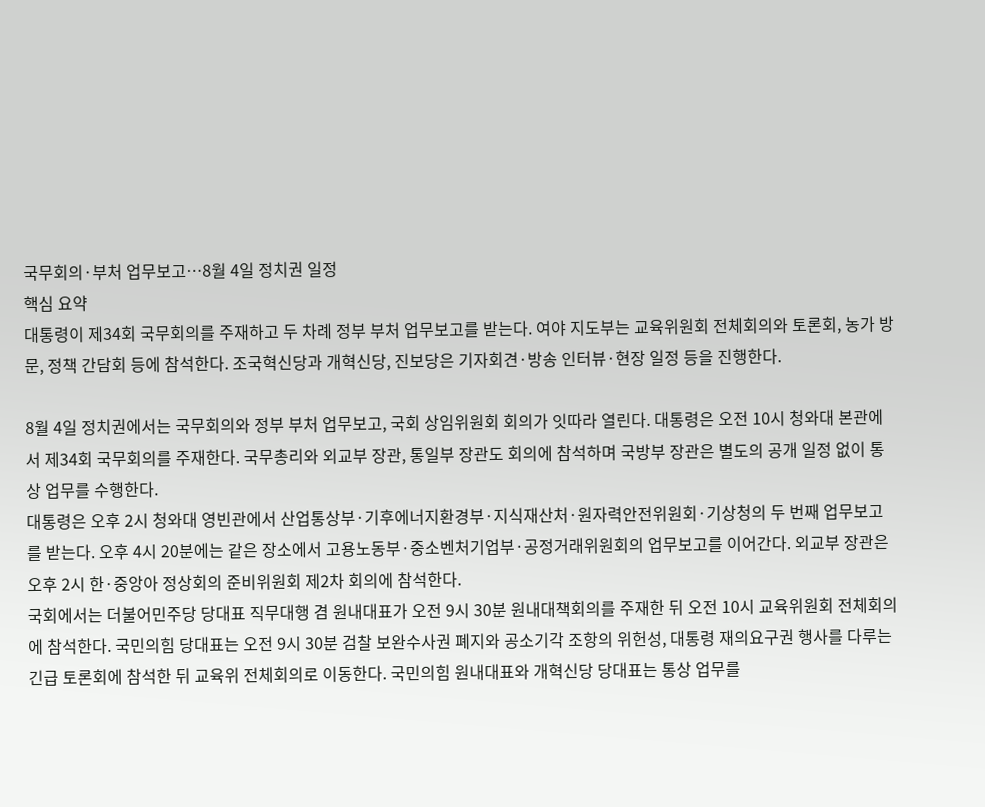국무회의·부처 업무보고…8월 4일 정치권 일정
핵심 요약
대통령이 제34회 국무회의를 주재하고 두 차례 정부 부처 업무보고를 받는다. 여야 지도부는 교육위원회 전체회의와 토론회, 농가 방문, 정책 간담회 등에 참석한다. 조국혁신당과 개혁신당, 진보당은 기자회견·방송 인터뷰·현장 일정 등을 진행한다.

8월 4일 정치권에서는 국무회의와 정부 부처 업무보고, 국회 상임위원회 회의가 잇따라 열린다. 대통령은 오전 10시 청와대 본관에서 제34회 국무회의를 주재한다. 국무총리와 외교부 장관, 통일부 장관도 회의에 참석하며 국방부 장관은 별도의 공개 일정 없이 통상 업무를 수행한다.
대통령은 오후 2시 청와대 영빈관에서 산업통상부·기후에너지환경부·지식재산처·원자력안전위원회·기상청의 두 번째 업무보고를 받는다. 오후 4시 20분에는 같은 장소에서 고용노동부·중소벤처기업부·공정거래위원회의 업무보고를 이어간다. 외교부 장관은 오후 2시 한·중앙아 정상회의 준비위원회 제2차 회의에 참석한다.
국회에서는 더불어민주당 당대표 직무대행 겸 원내대표가 오전 9시 30분 원내대책회의를 주재한 뒤 오전 10시 교육위원회 전체회의에 참석한다. 국민의힘 당대표는 오전 9시 30분 검찰 보완수사권 폐지와 공소기각 조항의 위헌성, 대통령 재의요구권 행사를 다루는 긴급 토론회에 참석한 뒤 교육위 전체회의로 이동한다. 국민의힘 원내대표와 개혁신당 당대표는 통상 업무를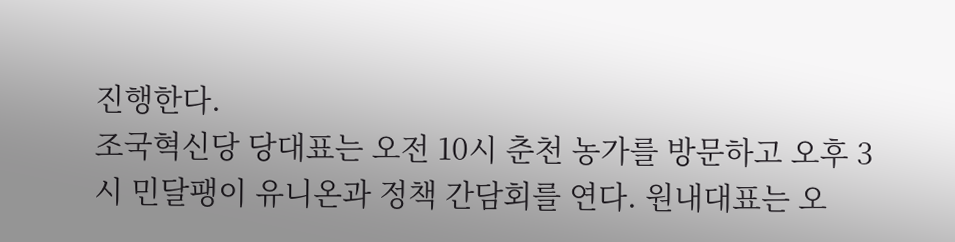진행한다.
조국혁신당 당대표는 오전 10시 춘천 농가를 방문하고 오후 3시 민달팽이 유니온과 정책 간담회를 연다. 원내대표는 오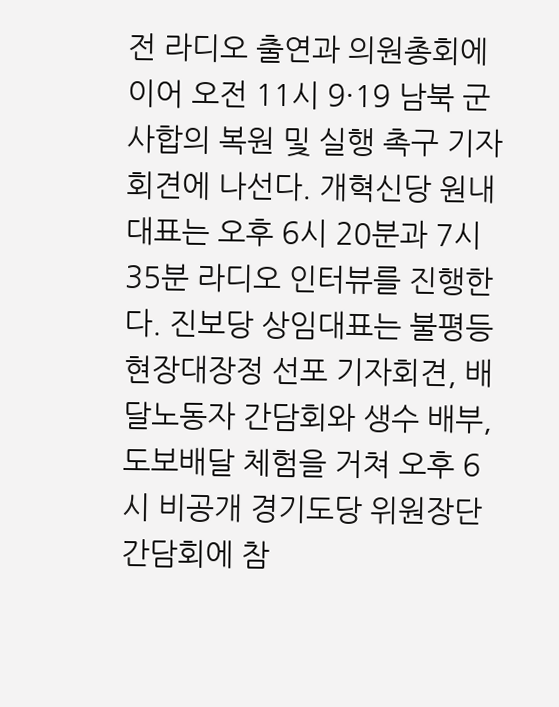전 라디오 출연과 의원총회에 이어 오전 11시 9·19 남북 군사합의 복원 및 실행 촉구 기자회견에 나선다. 개혁신당 원내대표는 오후 6시 20분과 7시 35분 라디오 인터뷰를 진행한다. 진보당 상임대표는 불평등 현장대장정 선포 기자회견, 배달노동자 간담회와 생수 배부, 도보배달 체험을 거쳐 오후 6시 비공개 경기도당 위원장단 간담회에 참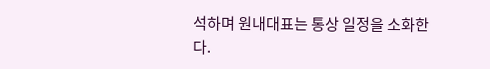석하며 원내대표는 통상 일정을 소화한다.